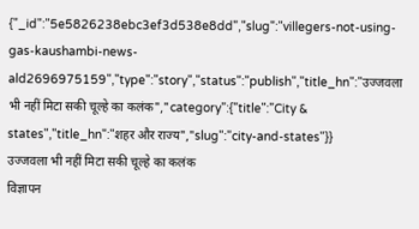{"_id":"5e5826238ebc3ef3d538e8dd","slug":"villegers-not-using-gas-kaushambi-news-ald2696975159","type":"story","status":"publish","title_hn":"उज्जवला भी नहीं मिटा सकी चूल्हे का कलंक","category":{"title":"City & states","title_hn":"शहर और राज्य","slug":"city-and-states"}}
उज्जवला भी नहीं मिटा सकी चूल्हे का कलंक
विज्ञापन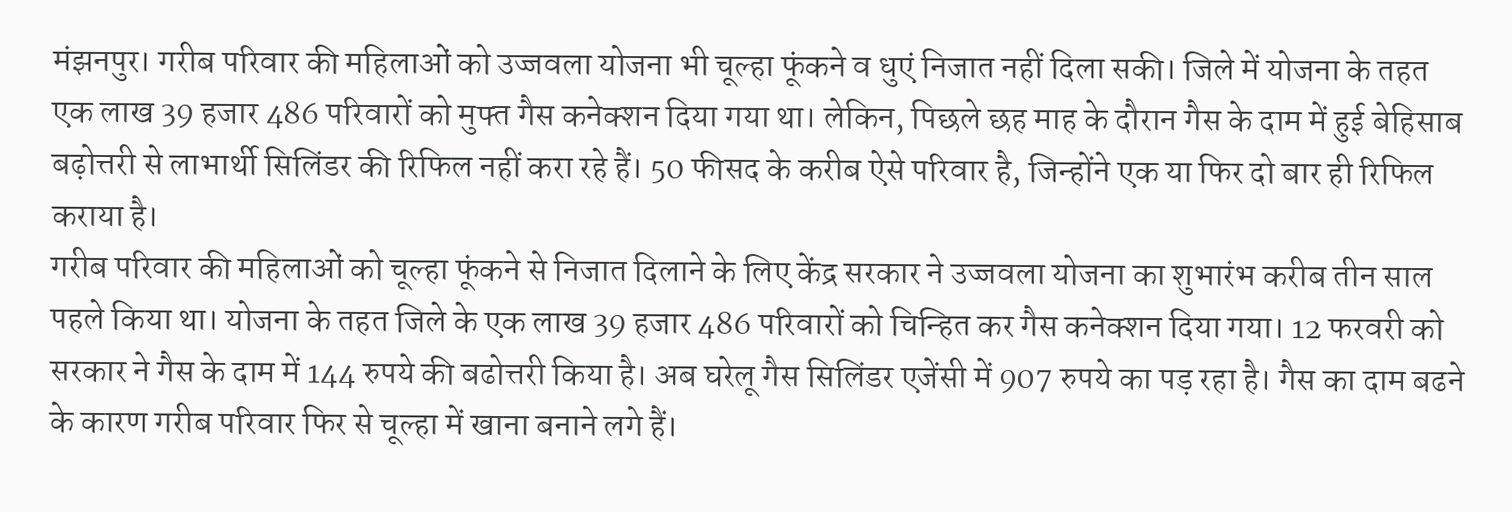मंझनपुर। गरीब परिवार की महिलाओं को उज्जवला योजना भी चूल्हा फूंकने व धुएं निजात नहीं दिला सकी। जिले में योजना के तहत एक लाख 39 हजार 486 परिवारों को मुफ्त गैस कनेक्शन दिया गया था। लेकिन, पिछले छह माह के दौरान गैस के दाम में हुई बेहिसाब बढ़ोत्तरी से लाभार्थी सिलिंडर की रिफिल नहीं करा रहे हैं। 50 फीसद के करीब ऐसे परिवार है, जिन्होंने एक या फिर दो बार ही रिफिल कराया है।
गरीब परिवार की महिलाओं को चूल्हा फूंकने से निजात दिलाने के लिए केंद्र सरकार ने उज्जवला योजना का शुभारंभ करीब तीन साल पहले किया था। योजना के तहत जिले के एक लाख 39 हजार 486 परिवारों को चिन्हित कर गैस कनेक्शन दिया गया। 12 फरवरी को सरकार ने गैस के दाम में 144 रुपये की बढोत्तरी किया है। अब घरेलू गैस सिलिंडर एजेंसी में 907 रुपये का पड़ रहा है। गैस का दाम बढने के कारण गरीब परिवार फिर से चूल्हा में खाना बनाने लगे हैं।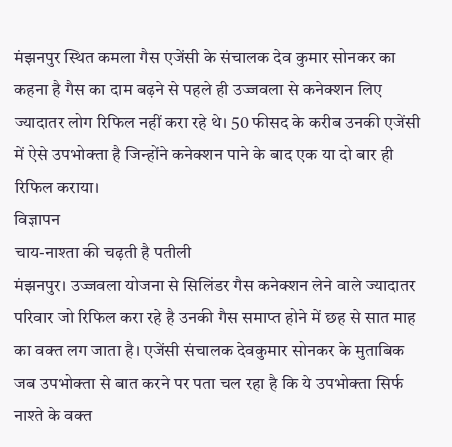मंझनपुर स्थित कमला गैस एजेंसी के संचालक देव कुमार सोनकर का कहना है गैस का दाम बढ़ने से पहले ही उज्जवला से कनेक्शन लिए ज्यादातर लोग रिफिल नहीं करा रहे थे। 50 फीसद के करीब उनकी एजेंसी में ऐसे उपभोक्ता है जिन्होंने कनेक्शन पाने के बाद एक या दो बार ही रिफिल कराया।
विज्ञापन
चाय-नाश्ता की चढ़ती है पतीली
मंझनपुर। उज्जवला योजना से सिलिंडर गैस कनेक्शन लेने वाले ज्यादातर परिवार जो रिफिल करा रहे है उनकी गैस समाप्त होने में छह से सात माह का वक्त लग जाता है। एजेंसी संचालक देवकुमार सोनकर के मुताबिक जब उपभोक्ता से बात करने पर पता चल रहा है कि ये उपभोक्ता सिर्फ नाश्ते के वक्त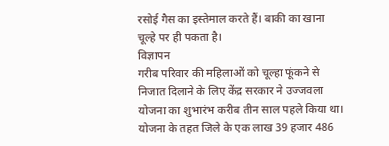रसोई गैस का इस्तेमाल करते हैं। बाकी का खाना चूल्हे पर ही पकता है।
विज्ञापन
गरीब परिवार की महिलाओं को चूल्हा फूंकने से निजात दिलाने के लिए केंद्र सरकार ने उज्जवला योजना का शुभारंभ करीब तीन साल पहले किया था। योजना के तहत जिले के एक लाख 39 हजार 486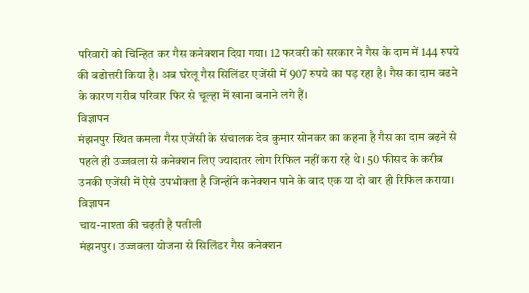परिवारों को चिन्हित कर गैस कनेक्शन दिया गया। 12 फरवरी को सरकार ने गैस के दाम में 144 रुपये की बढोत्तरी किया है। अब घरेलू गैस सिलिंडर एजेंसी में 907 रुपये का पड़ रहा है। गैस का दाम बढने के कारण गरीब परिवार फिर से चूल्हा में खाना बनाने लगे हैं।
विज्ञापन
मंझनपुर स्थित कमला गैस एजेंसी के संचालक देव कुमार सोनकर का कहना है गैस का दाम बढ़ने से पहले ही उज्जवला से कनेक्शन लिए ज्यादातर लोग रिफिल नहीं करा रहे थे। 50 फीसद के करीब उनकी एजेंसी में ऐसे उपभोक्ता है जिन्होंने कनेक्शन पाने के बाद एक या दो बार ही रिफिल कराया।
विज्ञापन
चाय-नाश्ता की चढ़ती है पतीली
मंझनपुर। उज्जवला योजना से सिलिंडर गैस कनेक्शन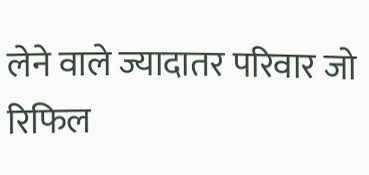लेने वाले ज्यादातर परिवार जो रिफिल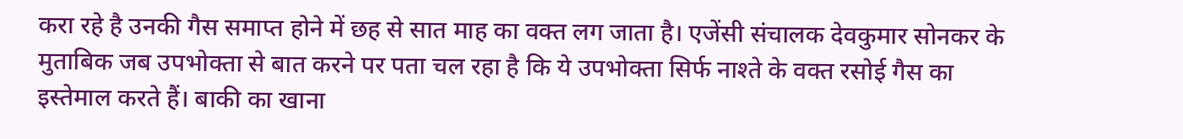करा रहे है उनकी गैस समाप्त होने में छह से सात माह का वक्त लग जाता है। एजेंसी संचालक देवकुमार सोनकर के मुताबिक जब उपभोक्ता से बात करने पर पता चल रहा है कि ये उपभोक्ता सिर्फ नाश्ते के वक्त रसोई गैस का इस्तेमाल करते हैं। बाकी का खाना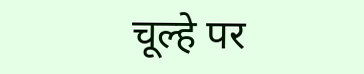चूल्हे पर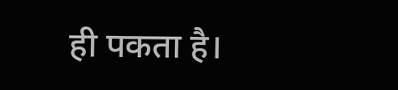ही पकता है।